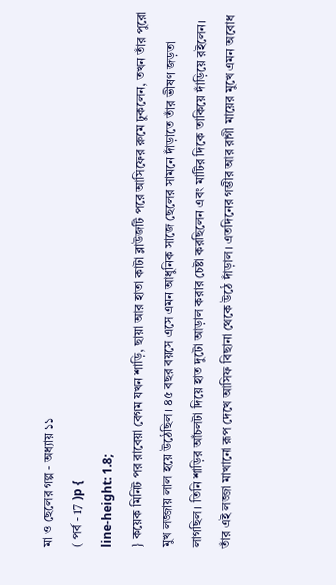মা ও ছেলের গল্প - অধ্যায় ১১
( পর্ব - 17 )p {
line-height: 1.8;
} কয়েক মিনিট পর রাবেয়া বেগম যখন শাড়ি, ছায়া আর হাতা কাটা ব্লাউজটি পরে আসিফের রুমে ঢুকলেন, তখন তাঁর পুরো মুখ লজ্জায় লাল হয়ে উঠেছিল। ৪৫ বছর বয়সে এসে এমন আধুনিক সাজে ছেলের সামনে দাঁড়াতে তাঁর ভীষণ জড়তা লাগছিল। তিনি শাড়ির আঁচলটা দিয়ে হাত দুটো আড়াল করার চেষ্টা করছিলেন এবং মাটির দিকে তাকিয়ে দাঁড়িয়ে রইলেন।
তাঁর এই লজ্জা মাখানো রূপ দেখে আসিফ বিছানা থেকে উঠে দাঁড়াল। এতদিনের গম্ভীর আর রাগী মায়ের মুখে এমন অবোধ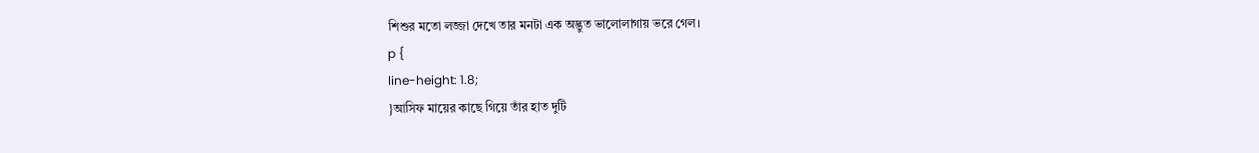শিশুর মতো লজ্জা দেখে তার মনটা এক অদ্ভুত ভালোলাগায় ভরে গেল।
p {
line-height: 1.8;
}আসিফ মায়ের কাছে গিয়ে তাঁর হাত দুটি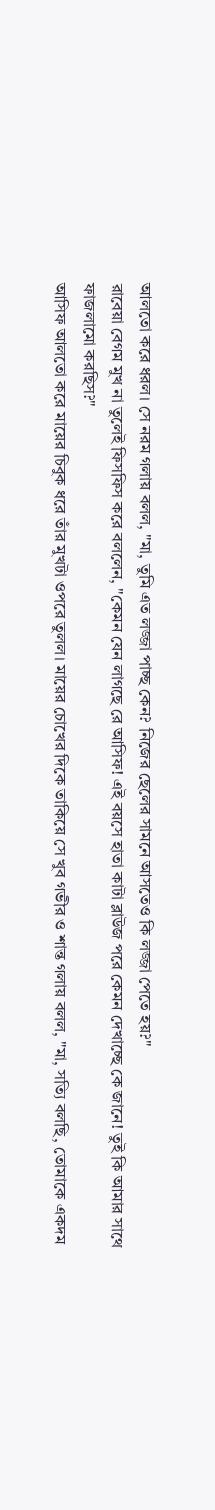আলতো করে ধরল। সে নরম গলায় বলল, "মা, তুমি এত লজ্জা পাচ্ছ কেন? নিজের ছেলের সামনে আসতেও কি লজ্জা পেতে হয়?"
রাবেয়া বেগম মুখ না তুলেই ফিসফিস করে বললেন, "কেমন যেন লাগছে রে আসিফ! এই বয়সে হাতা কাটা ব্লাউজ পরে কেমন দেখাচ্ছে কে জানে! তুই কি আমার সাথে ফাজলামো করছিস?"
আসিফ আলতো করে মায়ের চিবুক ধরে তাঁর মুখটা ওপরে তুলল। মায়ের চোখের দিকে তাকিয়ে সে খুব গভীর ও শান্ত গলায় বলল, "মা, সত্যি বলছি, তোমাকে একদম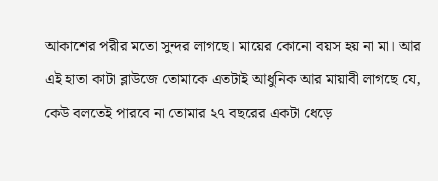আকাশের পরীর মতো সুন্দর লাগছে। মায়ের কোনো বয়স হয় না মা। আর এই হাতা কাটা ব্লাউজে তোমাকে এতটাই আধুনিক আর মায়াবী লাগছে যে, কেউ বলতেই পারবে না তোমার ২৭ বছরের একটা ধেড়ে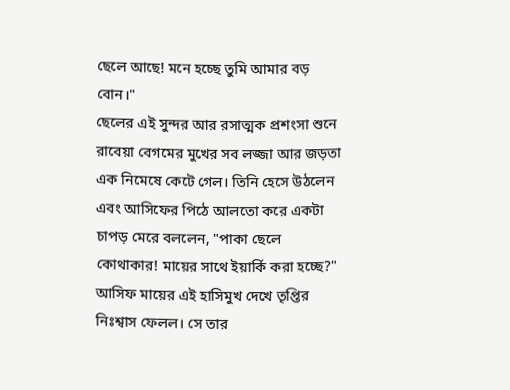ছেলে আছে! মনে হচ্ছে তুমি আমার বড় বোন।"
ছেলের এই সুন্দর আর রসাত্মক প্রশংসা শুনে রাবেয়া বেগমের মুখের সব লজ্জা আর জড়তা এক নিমেষে কেটে গেল। তিনি হেসে উঠলেন এবং আসিফের পিঠে আলতো করে একটা চাপড় মেরে বললেন, "পাকা ছেলে কোথাকার! মায়ের সাথে ইয়ার্কি করা হচ্ছে?"
আসিফ মায়ের এই হাসিমুখ দেখে তৃপ্তির নিঃশ্বাস ফেলল। সে তার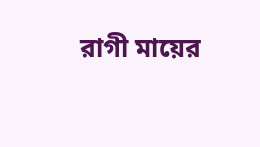রাগী মায়ের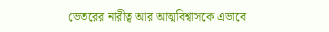ভেতরের নারীত্ব আর আত্মবিশ্বাসকে এভাবে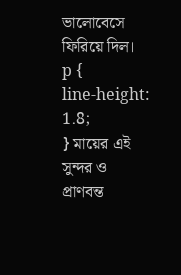ভালোবেসে ফিরিয়ে দিল।
p {
line-height: 1.8;
} মায়ের এই সুন্দর ও প্রাণবন্ত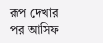রূপ দেখার পর আসিফ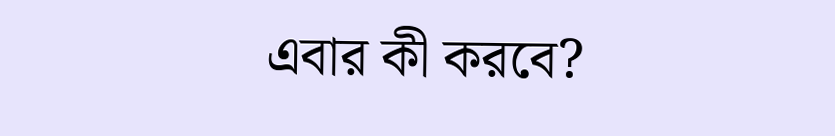এবার কী করবে?